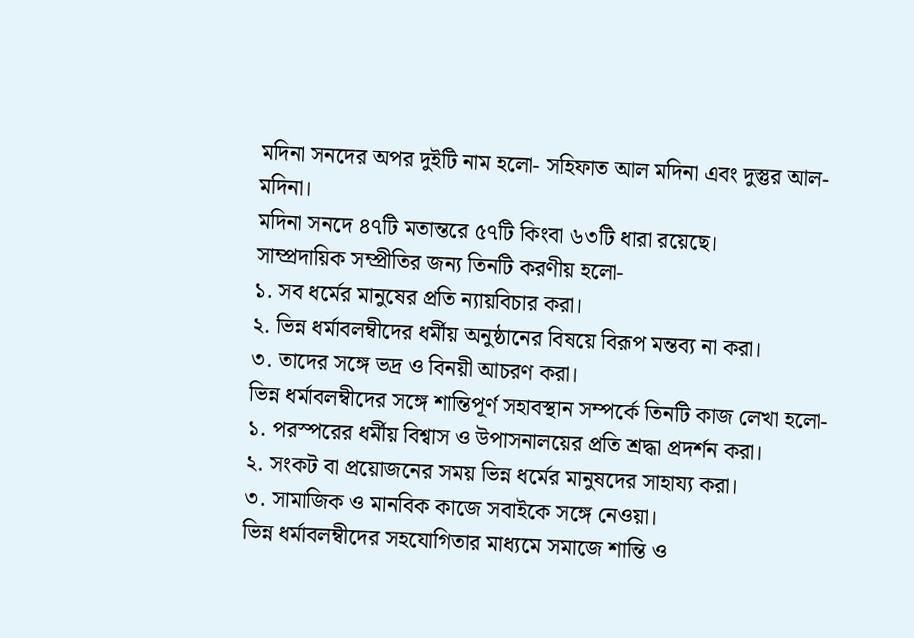মদিনা সনদের অপর দুইটি নাম হলো- সহিফাত আল মদিনা এবং দুস্তুর আল-মদিনা।
মদিনা সনদে ৪৭টি মতান্তরে ৫৭টি কিংবা ৬৩টি ধারা রয়েছে।
সাম্প্রদায়িক সম্প্রীতির জন্য তিনটি করণীয় হলো-
১. সব ধর্মের মানুষের প্রতি ন্যায়বিচার করা।
২. ভিন্ন ধর্মাবলম্বীদের ধর্মীয় অনুষ্ঠানের বিষয়ে বিরূপ মন্তব্য না করা।
৩. তাদের সঙ্গে ভদ্র ও বিনয়ী আচরণ করা।
ভিন্ন ধর্মাবলম্বীদের সঙ্গে শান্তিপূর্ণ সহাবস্থান সম্পর্কে তিনটি কাজ লেখা হলো-
১. পরস্পরের ধর্মীয় বিশ্বাস ও উপাসনালয়ের প্রতি শ্রদ্ধা প্রদর্শন করা।
২. সংকট বা প্রয়োজনের সময় ভিন্ন ধর্মের মানুষদের সাহায্য করা।
৩. সামাজিক ও মানবিক কাজে সবাইকে সঙ্গে নেওয়া।
ভিন্ন ধর্মাবলম্বীদের সহযোগিতার মাধ্যমে সমাজে শান্তি ও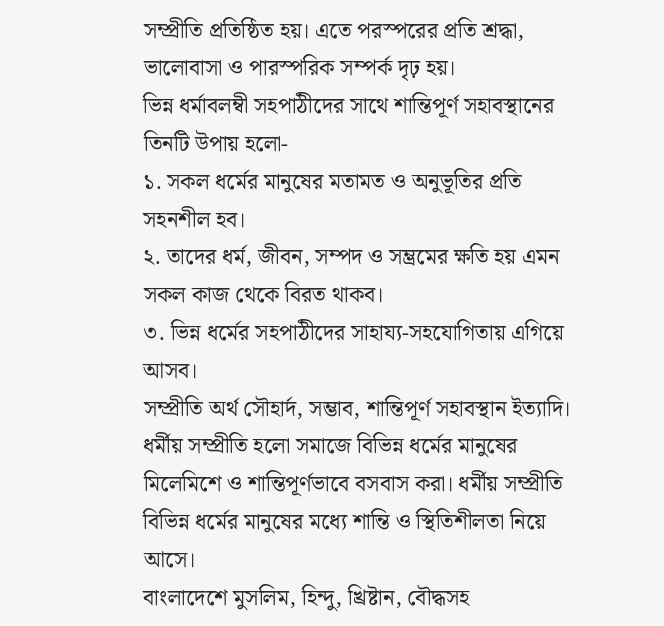সম্প্রীতি প্রতিষ্ঠিত হয়। এতে পরস্পরের প্রতি শ্রদ্ধা, ভালোবাসা ও পারস্পরিক সম্পর্ক দৃঢ় হয়।
ভিন্ন ধর্মাবলম্বী সহপাঠীদের সাথে শান্তিপূর্ণ সহাবস্থানের তিনটি উপায় হলো-
১. সকল ধর্মের মানুষের মতামত ও অনুভূতির প্রতি সহনশীল হব।
২. তাদের ধর্ম, জীবন, সম্পদ ও সম্ভ্রমের ক্ষতি হয় এমন সকল কাজ থেকে বিরত থাকব।
৩. ভিন্ন ধর্মের সহপাঠীদের সাহায্য-সহযোগিতায় এগিয়ে আসব।
সম্প্রীতি অর্থ সৌহার্দ, সম্ভাব, শান্তিপূর্ণ সহাবস্থান ইত্যাদি। ধর্মীয় সম্প্রীতি হলো সমাজে বিভিন্ন ধর্মের মানুষের মিলেমিশে ও শান্তিপূর্ণভাবে বসবাস করা। ধর্মীয় সম্প্রীতি বিভিন্ন ধর্মের মানুষের মধ্যে শান্তি ও স্থিতিশীলতা নিয়ে আসে।
বাংলাদেশে মুসলিম, হিন্দু, খ্রিষ্টান, বৌদ্ধসহ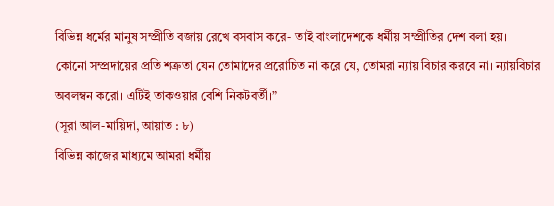বিভিন্ন ধর্মের মানুষ সম্প্রীতি বজায় রেখে বসবাস করে- তাই বাংলাদেশকে ধর্মীয় সম্প্রীতির দেশ বলা হয়।
কোনো সম্প্রদায়ের প্রতি শত্রুতা যেন তোমাদের প্ররোচিত না করে যে, তোমরা ন্যায় বিচার করবে না। ন্যায়বিচার অবলম্বন করো। এটিই তাকওয়ার বেশি নিকটবর্তী।”
(সূরা আল-মায়িদা, আয়াত : ৮)
বিভিন্ন কাজের মাধ্যমে আমরা ধর্মীয়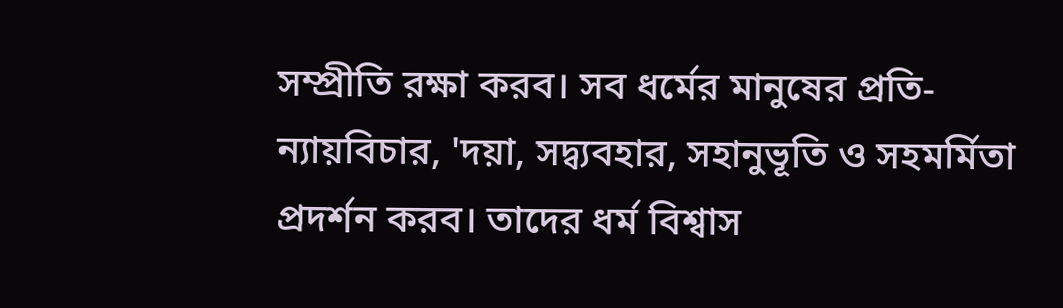সম্প্রীতি রক্ষা করব। সব ধর্মের মানুষের প্রতি-ন্যায়বিচার, 'দয়া, সদ্ব্যবহার, সহানুভূতি ও সহমর্মিতা প্রদর্শন করব। তাদের ধর্ম বিশ্বাস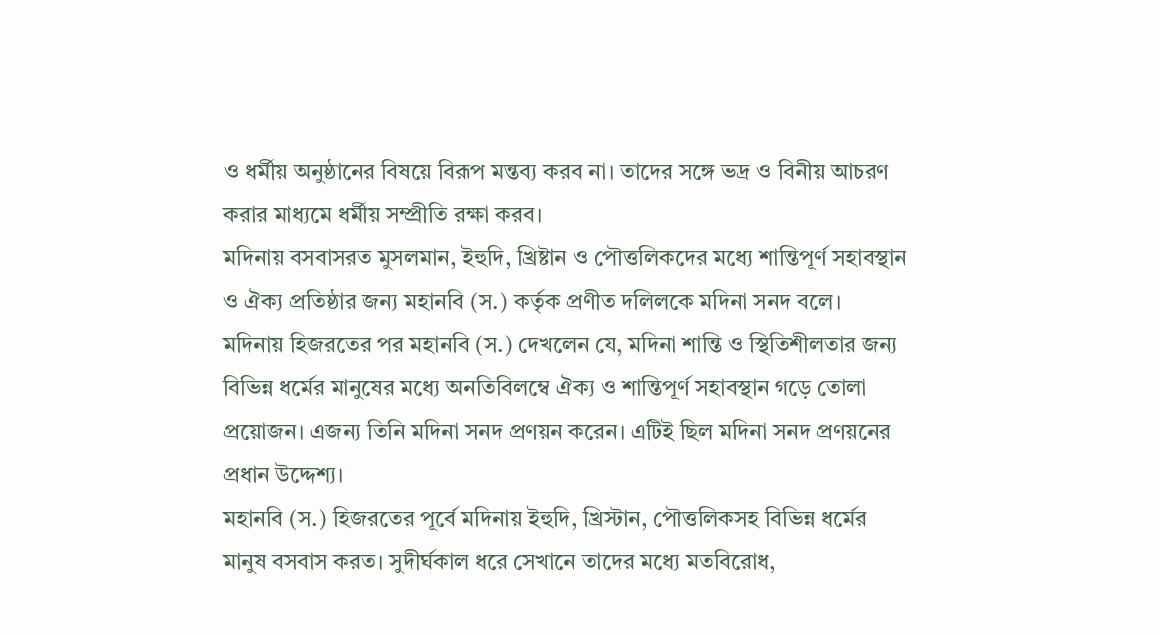ও ধর্মীয় অনুষ্ঠানের বিষয়ে বিরূপ মন্তব্য করব না। তাদের সঙ্গে ভদ্র ও বিনীয় আচরণ করার মাধ্যমে ধর্মীয় সম্প্রীতি রক্ষা করব।
মদিনায় বসবাসরত মুসলমান, ইহুদি, খ্রিষ্টান ও পৌত্তলিকদের মধ্যে শান্তিপূর্ণ সহাবস্থান ও ঐক্য প্রতিষ্ঠার জন্য মহানবি (স.) কর্তৃক প্রণীত দলিলকে মদিনা সনদ বলে।
মদিনায় হিজরতের পর মহানবি (স.) দেখলেন যে, মদিনা শান্তি ও স্থিতিশীলতার জন্য বিভিন্ন ধর্মের মানুষের মধ্যে অনতিবিলম্বে ঐক্য ও শান্তিপূর্ণ সহাবস্থান গড়ে তোলা প্রয়োজন। এজন্য তিনি মদিনা সনদ প্রণয়ন করেন। এটিই ছিল মদিনা সনদ প্রণয়নের প্রধান উদ্দেশ্য।
মহানবি (স.) হিজরতের পূর্বে মদিনায় ইহুদি, খ্রিস্টান, পৌত্তলিকসহ বিভিন্ন ধর্মের মানুষ বসবাস করত। সুদীর্ঘকাল ধরে সেখানে তাদের মধ্যে মতবিরোধ,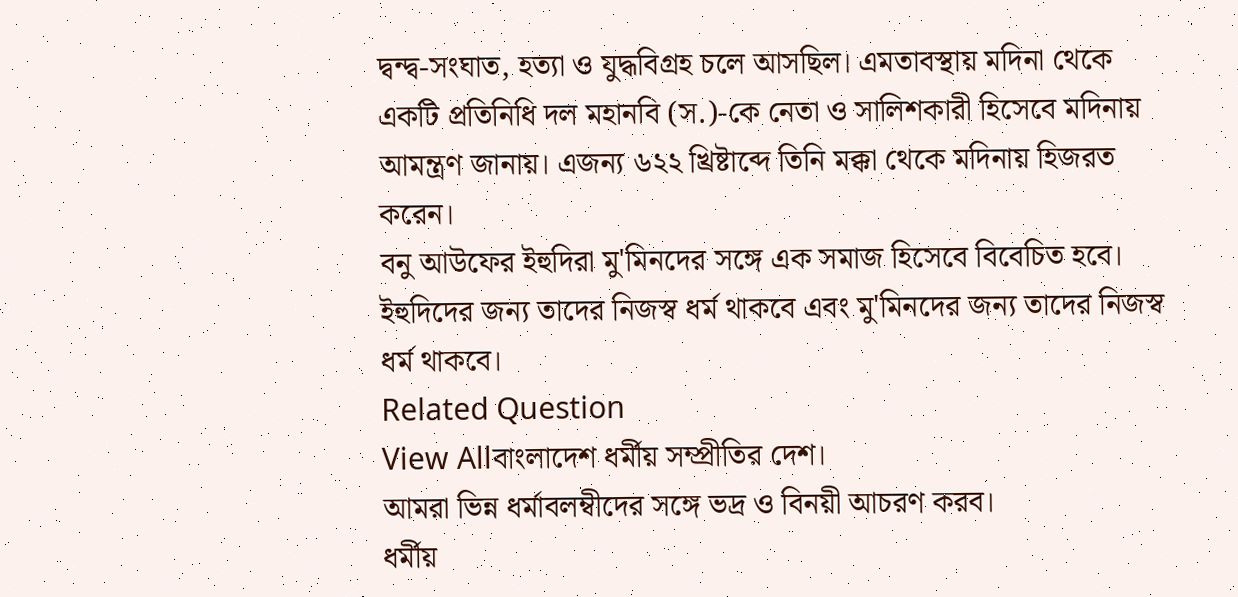দ্বন্দ্ব-সংঘাত, হত্যা ও যুদ্ধবিগ্রহ চলে আসছিল। এমতাবস্থায় মদিনা থেকে একটি প্রতিনিধি দল মহানবি (স.)-কে নেতা ও সালিশকারী হিসেবে মদিনায় আমন্ত্রণ জানায়। এজন্য ৬২২ খ্রিষ্টাব্দে তিনি মক্কা থেকে মদিনায় হিজরত করেন।
বনু আউফের ইহুদিরা মু'মিনদের সঙ্গে এক সমাজ হিসেবে বিবেচিত হবে। ইহুদিদের জন্য তাদের নিজস্ব ধর্ম থাকবে এবং মু'মিনদের জন্য তাদের নিজস্ব ধর্ম থাকবে।
Related Question
View Allবাংলাদেশ ধর্মীয় সম্প্রীতির দেশ।
আমরা ভিন্ন ধর্মাবলম্বীদের সঙ্গে ভদ্র ও বিনয়ী আচরণ করব।
ধর্মীয়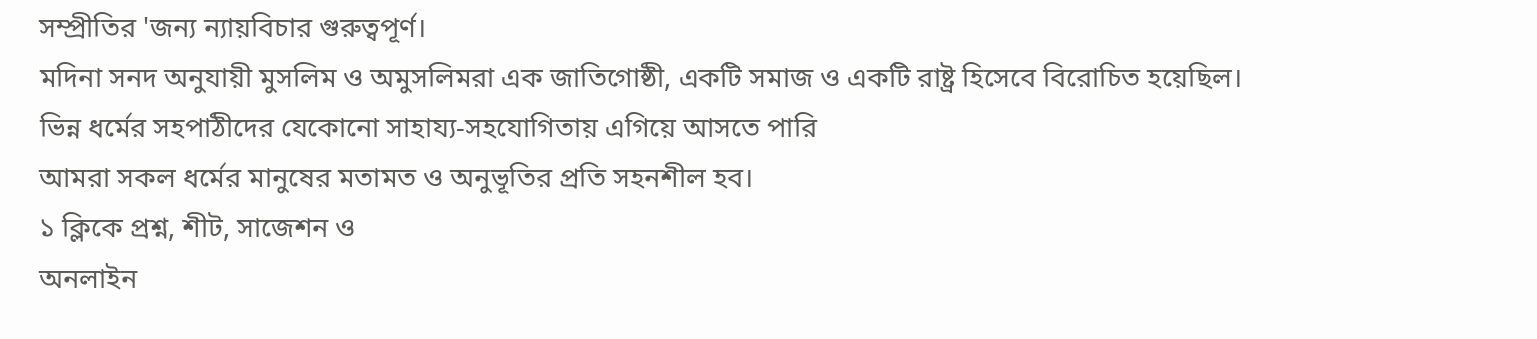সম্প্রীতির 'জন্য ন্যায়বিচার গুরুত্বপূর্ণ।
মদিনা সনদ অনুযায়ী মুসলিম ও অমুসলিমরা এক জাতিগোষ্ঠী, একটি সমাজ ও একটি রাষ্ট্র হিসেবে বিরোচিত হয়েছিল।
ভিন্ন ধর্মের সহপাঠীদের যেকোনো সাহায্য-সহযোগিতায় এগিয়ে আসতে পারি
আমরা সকল ধর্মের মানুষের মতামত ও অনুভূতির প্রতি সহনশীল হব।
১ ক্লিকে প্রশ্ন, শীট, সাজেশন ও
অনলাইন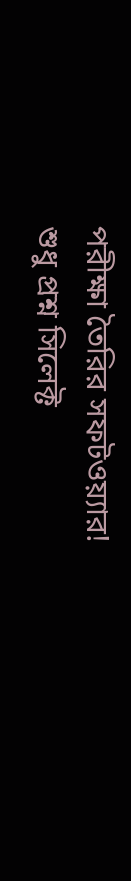পরীক্ষা তৈরির সফটওয়্যার!
শুধু প্রশ্ন সিলেক্ট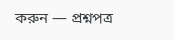করুন — প্রশ্নপত্র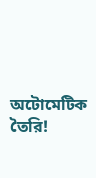অটোমেটিক তৈরি!